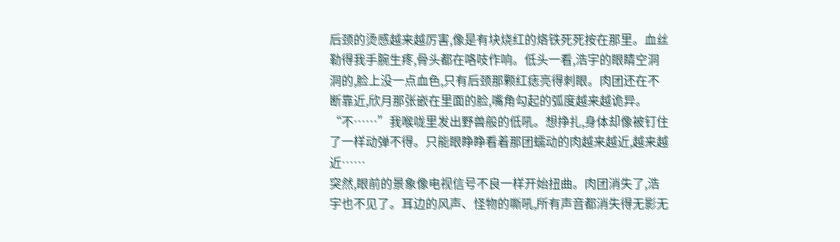后颈的烫感越来越厉害,像是有块烧红的烙铁死死按在那里。血丝勒得我手腕生疼,骨头都在咯吱作响。低头一看,浩宇的眼睛空洞洞的,脸上没一点血色,只有后颈那颗红痣亮得刺眼。肉团还在不断靠近,欣月那张嵌在里面的脸,嘴角勾起的弧度越来越诡异。
“不……”我喉咙里发出野兽般的低吼。想挣扎,身体却像被钉住了一样动弹不得。只能眼睁睁看着那团蠕动的肉越来越近,越来越近……
突然,眼前的景象像电视信号不良一样开始扭曲。肉团消失了,浩宇也不见了。耳边的风声、怪物的嘶吼,所有声音都消失得无影无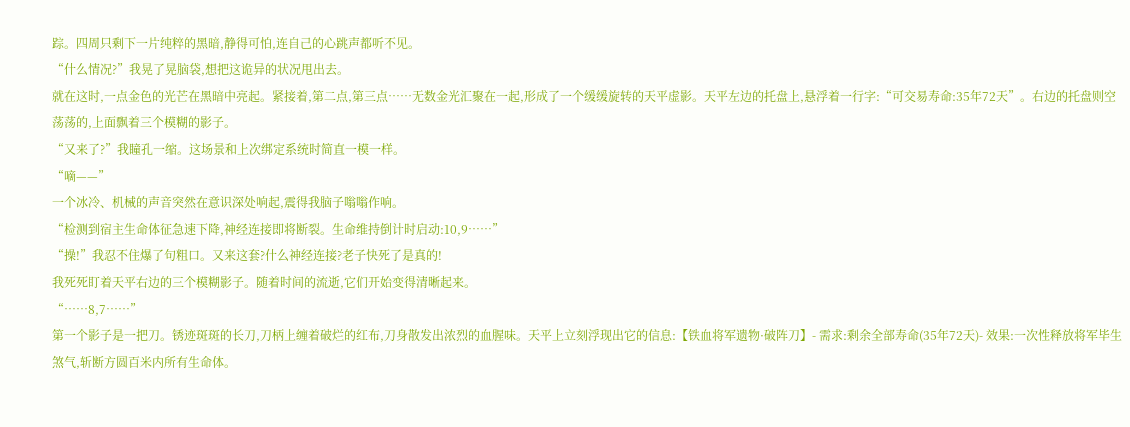踪。四周只剩下一片纯粹的黑暗,静得可怕,连自己的心跳声都听不见。
“什么情况?”我晃了晃脑袋,想把这诡异的状况甩出去。
就在这时,一点金色的光芒在黑暗中亮起。紧接着,第二点,第三点……无数金光汇聚在一起,形成了一个缓缓旋转的天平虚影。天平左边的托盘上,悬浮着一行字:“可交易寿命:35年72天”。右边的托盘则空荡荡的,上面飘着三个模糊的影子。
“又来了?”我瞳孔一缩。这场景和上次绑定系统时简直一模一样。
“嘀——”
一个冰冷、机械的声音突然在意识深处响起,震得我脑子嗡嗡作响。
“检测到宿主生命体征急速下降,神经连接即将断裂。生命维持倒计时启动:10,9……”
“操!”我忍不住爆了句粗口。又来这套?什么神经连接?老子快死了是真的!
我死死盯着天平右边的三个模糊影子。随着时间的流逝,它们开始变得清晰起来。
“……8,7……”
第一个影子是一把刀。锈迹斑斑的长刀,刀柄上缠着破烂的红布,刀身散发出浓烈的血腥味。天平上立刻浮现出它的信息:【铁血将军遗物·破阵刀】- 需求:剩余全部寿命(35年72天)- 效果:一次性释放将军毕生煞气,斩断方圆百米内所有生命体。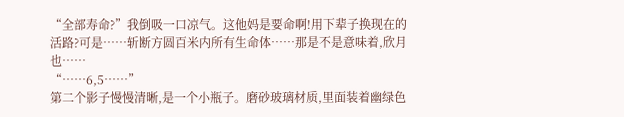“全部寿命?”我倒吸一口凉气。这他妈是要命啊!用下辈子换现在的活路?可是……斩断方圆百米内所有生命体……那是不是意味着,欣月也……
“……6,5……”
第二个影子慢慢清晰,是一个小瓶子。磨砂玻璃材质,里面装着幽绿色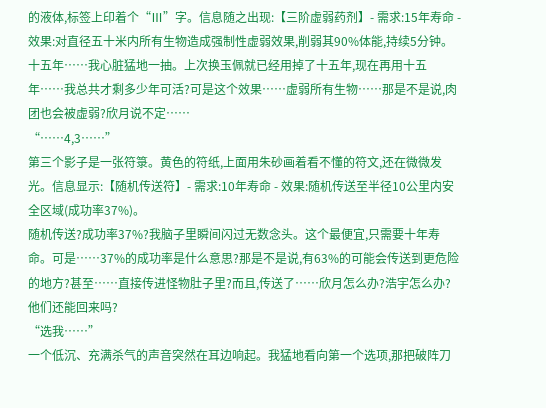的液体,标签上印着个“Ⅲ”字。信息随之出现:【三阶虚弱药剂】- 需求:15年寿命 - 效果:对直径五十米内所有生物造成强制性虚弱效果,削弱其90%体能,持续5分钟。
十五年……我心脏猛地一抽。上次换玉佩就已经用掉了十五年,现在再用十五年……我总共才剩多少年可活?可是这个效果……虚弱所有生物……那是不是说,肉团也会被虚弱?欣月说不定……
“……4,3……”
第三个影子是一张符箓。黄色的符纸,上面用朱砂画着看不懂的符文,还在微微发光。信息显示:【随机传送符】- 需求:10年寿命 - 效果:随机传送至半径10公里内安全区域(成功率37%)。
随机传送?成功率37%?我脑子里瞬间闪过无数念头。这个最便宜,只需要十年寿命。可是……37%的成功率是什么意思?那是不是说,有63%的可能会传送到更危险的地方?甚至……直接传进怪物肚子里?而且,传送了……欣月怎么办?浩宇怎么办?他们还能回来吗?
“选我……”
一个低沉、充满杀气的声音突然在耳边响起。我猛地看向第一个选项,那把破阵刀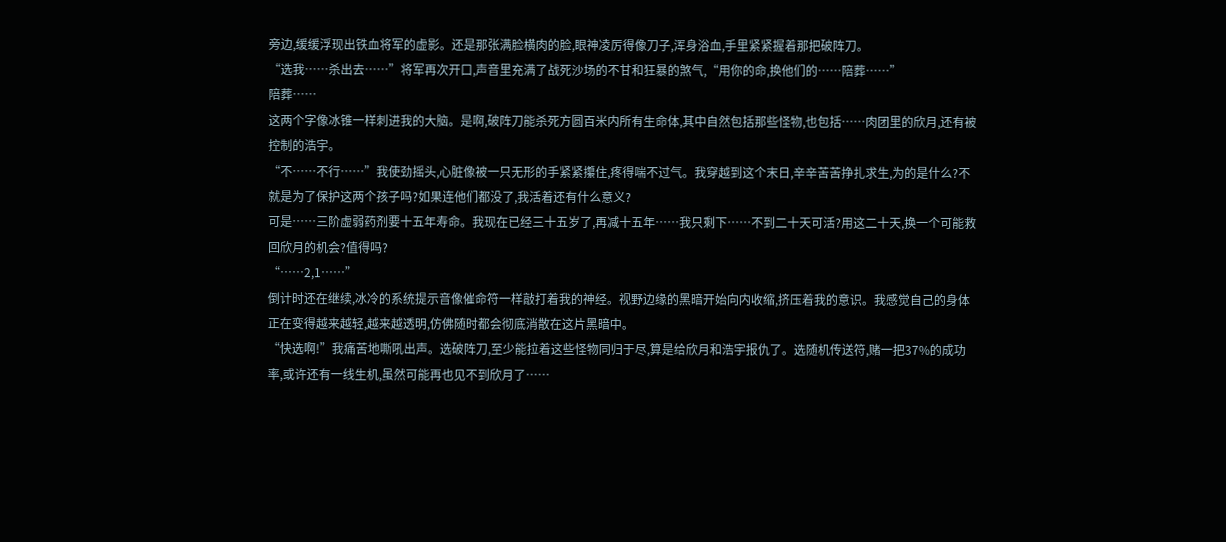旁边,缓缓浮现出铁血将军的虚影。还是那张满脸横肉的脸,眼神凌厉得像刀子,浑身浴血,手里紧紧握着那把破阵刀。
“选我……杀出去……”将军再次开口,声音里充满了战死沙场的不甘和狂暴的煞气,“用你的命,换他们的……陪葬……”
陪葬……
这两个字像冰锥一样刺进我的大脑。是啊,破阵刀能杀死方圆百米内所有生命体,其中自然包括那些怪物,也包括……肉团里的欣月,还有被控制的浩宇。
“不……不行……”我使劲摇头,心脏像被一只无形的手紧紧攥住,疼得喘不过气。我穿越到这个末日,辛辛苦苦挣扎求生,为的是什么?不就是为了保护这两个孩子吗?如果连他们都没了,我活着还有什么意义?
可是……三阶虚弱药剂要十五年寿命。我现在已经三十五岁了,再减十五年……我只剩下……不到二十天可活?用这二十天,换一个可能救回欣月的机会?值得吗?
“……2,1……”
倒计时还在继续,冰冷的系统提示音像催命符一样敲打着我的神经。视野边缘的黑暗开始向内收缩,挤压着我的意识。我感觉自己的身体正在变得越来越轻,越来越透明,仿佛随时都会彻底消散在这片黑暗中。
“快选啊!”我痛苦地嘶吼出声。选破阵刀,至少能拉着这些怪物同归于尽,算是给欣月和浩宇报仇了。选随机传送符,赌一把37%的成功率,或许还有一线生机,虽然可能再也见不到欣月了……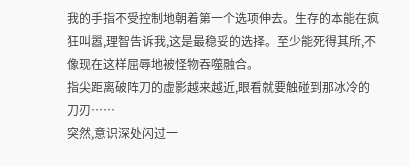我的手指不受控制地朝着第一个选项伸去。生存的本能在疯狂叫嚣,理智告诉我,这是最稳妥的选择。至少能死得其所,不像现在这样屈辱地被怪物吞噬融合。
指尖距离破阵刀的虚影越来越近,眼看就要触碰到那冰冷的刀刃……
突然,意识深处闪过一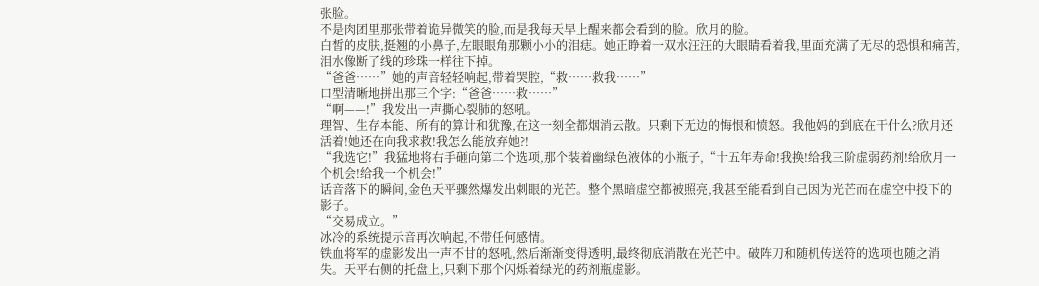张脸。
不是肉团里那张带着诡异微笑的脸,而是我每天早上醒来都会看到的脸。欣月的脸。
白皙的皮肤,挺翘的小鼻子,左眼眼角那颗小小的泪痣。她正睁着一双水汪汪的大眼睛看着我,里面充满了无尽的恐惧和痛苦,泪水像断了线的珍珠一样往下掉。
“爸爸……”她的声音轻轻响起,带着哭腔,“救……救我……”
口型清晰地拼出那三个字:“爸爸……救……”
“啊——!”我发出一声撕心裂肺的怒吼。
理智、生存本能、所有的算计和犹豫,在这一刻全都烟消云散。只剩下无边的悔恨和愤怒。我他妈的到底在干什么?欣月还活着!她还在向我求救!我怎么能放弃她?!
“我选它!”我猛地将右手砸向第二个选项,那个装着幽绿色液体的小瓶子,“十五年寿命!我换!给我三阶虚弱药剂!给欣月一个机会!给我一个机会!”
话音落下的瞬间,金色天平骤然爆发出刺眼的光芒。整个黑暗虚空都被照亮,我甚至能看到自己因为光芒而在虚空中投下的影子。
“交易成立。”
冰冷的系统提示音再次响起,不带任何感情。
铁血将军的虚影发出一声不甘的怒吼,然后渐渐变得透明,最终彻底消散在光芒中。破阵刀和随机传送符的选项也随之消失。天平右侧的托盘上,只剩下那个闪烁着绿光的药剂瓶虚影。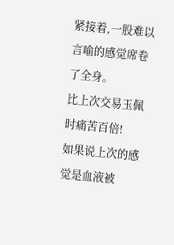紧接着,一股难以言喻的感觉席卷了全身。
比上次交易玉佩时痛苦百倍!
如果说上次的感觉是血液被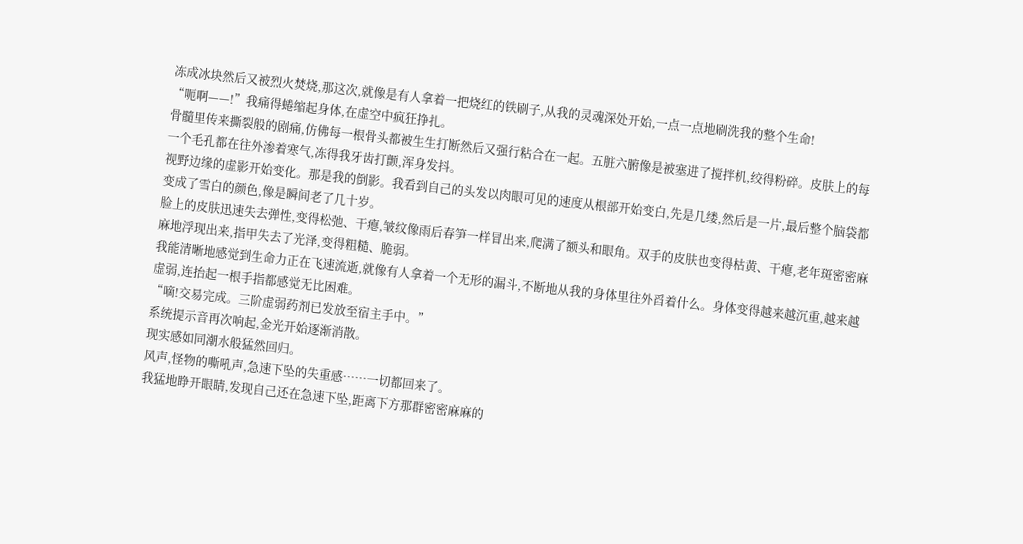冻成冰块然后又被烈火焚烧,那这次,就像是有人拿着一把烧红的铁刷子,从我的灵魂深处开始,一点一点地刷洗我的整个生命!
“呃啊——!”我痛得蜷缩起身体,在虚空中疯狂挣扎。
骨髓里传来撕裂般的剧痛,仿佛每一根骨头都被生生打断然后又强行粘合在一起。五脏六腑像是被塞进了搅拌机,绞得粉碎。皮肤上的每一个毛孔都在往外渗着寒气,冻得我牙齿打颤,浑身发抖。
视野边缘的虚影开始变化。那是我的倒影。我看到自己的头发以肉眼可见的速度从根部开始变白,先是几缕,然后是一片,最后整个脑袋都变成了雪白的颜色,像是瞬间老了几十岁。
脸上的皮肤迅速失去弹性,变得松弛、干瘪,皱纹像雨后春笋一样冒出来,爬满了额头和眼角。双手的皮肤也变得枯黄、干瘪,老年斑密密麻麻地浮现出来,指甲失去了光泽,变得粗糙、脆弱。
我能清晰地感觉到生命力正在飞速流逝,就像有人拿着一个无形的漏斗,不断地从我的身体里往外舀着什么。身体变得越来越沉重,越来越虚弱,连抬起一根手指都感觉无比困难。
“嘀!交易完成。三阶虚弱药剂已发放至宿主手中。”
系统提示音再次响起,金光开始逐渐消散。
现实感如同潮水般猛然回归。
风声,怪物的嘶吼声,急速下坠的失重感……一切都回来了。
我猛地睁开眼睛,发现自己还在急速下坠,距离下方那群密密麻麻的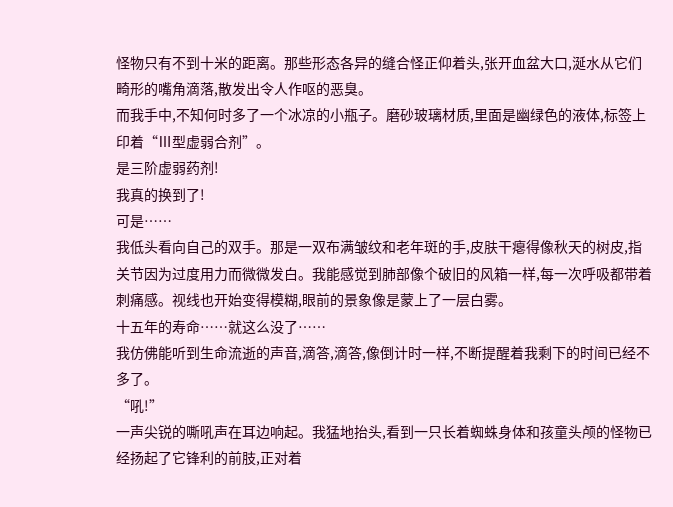怪物只有不到十米的距离。那些形态各异的缝合怪正仰着头,张开血盆大口,涎水从它们畸形的嘴角滴落,散发出令人作呕的恶臭。
而我手中,不知何时多了一个冰凉的小瓶子。磨砂玻璃材质,里面是幽绿色的液体,标签上印着“Ⅲ型虚弱合剂”。
是三阶虚弱药剂!
我真的换到了!
可是……
我低头看向自己的双手。那是一双布满皱纹和老年斑的手,皮肤干瘪得像秋天的树皮,指关节因为过度用力而微微发白。我能感觉到肺部像个破旧的风箱一样,每一次呼吸都带着刺痛感。视线也开始变得模糊,眼前的景象像是蒙上了一层白雾。
十五年的寿命……就这么没了……
我仿佛能听到生命流逝的声音,滴答,滴答,像倒计时一样,不断提醒着我剩下的时间已经不多了。
“吼!”
一声尖锐的嘶吼声在耳边响起。我猛地抬头,看到一只长着蜘蛛身体和孩童头颅的怪物已经扬起了它锋利的前肢,正对着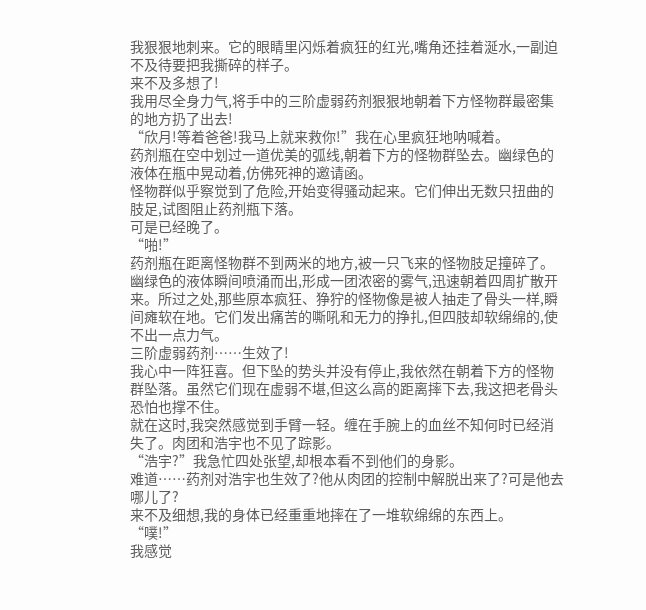我狠狠地刺来。它的眼睛里闪烁着疯狂的红光,嘴角还挂着涎水,一副迫不及待要把我撕碎的样子。
来不及多想了!
我用尽全身力气,将手中的三阶虚弱药剂狠狠地朝着下方怪物群最密集的地方扔了出去!
“欣月!等着爸爸!我马上就来救你!”我在心里疯狂地呐喊着。
药剂瓶在空中划过一道优美的弧线,朝着下方的怪物群坠去。幽绿色的液体在瓶中晃动着,仿佛死神的邀请函。
怪物群似乎察觉到了危险,开始变得骚动起来。它们伸出无数只扭曲的肢足,试图阻止药剂瓶下落。
可是已经晚了。
“啪!”
药剂瓶在距离怪物群不到两米的地方,被一只飞来的怪物肢足撞碎了。
幽绿色的液体瞬间喷涌而出,形成一团浓密的雾气,迅速朝着四周扩散开来。所过之处,那些原本疯狂、狰狞的怪物像是被人抽走了骨头一样,瞬间瘫软在地。它们发出痛苦的嘶吼和无力的挣扎,但四肢却软绵绵的,使不出一点力气。
三阶虚弱药剂……生效了!
我心中一阵狂喜。但下坠的势头并没有停止,我依然在朝着下方的怪物群坠落。虽然它们现在虚弱不堪,但这么高的距离摔下去,我这把老骨头恐怕也撑不住。
就在这时,我突然感觉到手臂一轻。缠在手腕上的血丝不知何时已经消失了。肉团和浩宇也不见了踪影。
“浩宇?”我急忙四处张望,却根本看不到他们的身影。
难道……药剂对浩宇也生效了?他从肉团的控制中解脱出来了?可是他去哪儿了?
来不及细想,我的身体已经重重地摔在了一堆软绵绵的东西上。
“噗!”
我感觉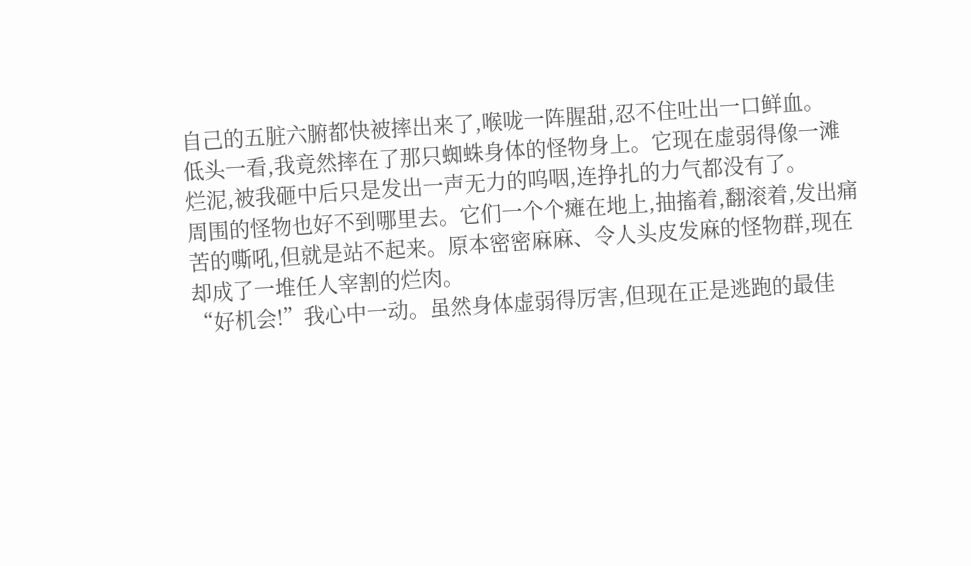自己的五脏六腑都快被摔出来了,喉咙一阵腥甜,忍不住吐出一口鲜血。
低头一看,我竟然摔在了那只蜘蛛身体的怪物身上。它现在虚弱得像一滩烂泥,被我砸中后只是发出一声无力的呜咽,连挣扎的力气都没有了。
周围的怪物也好不到哪里去。它们一个个瘫在地上,抽搐着,翻滚着,发出痛苦的嘶吼,但就是站不起来。原本密密麻麻、令人头皮发麻的怪物群,现在却成了一堆任人宰割的烂肉。
“好机会!”我心中一动。虽然身体虚弱得厉害,但现在正是逃跑的最佳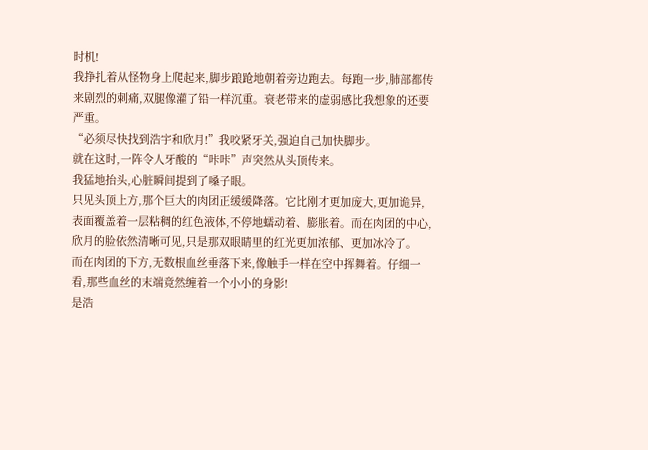时机!
我挣扎着从怪物身上爬起来,脚步踉跄地朝着旁边跑去。每跑一步,肺部都传来剧烈的刺痛,双腿像灌了铅一样沉重。衰老带来的虚弱感比我想象的还要严重。
“必须尽快找到浩宇和欣月!”我咬紧牙关,强迫自己加快脚步。
就在这时,一阵令人牙酸的“咔咔”声突然从头顶传来。
我猛地抬头,心脏瞬间提到了嗓子眼。
只见头顶上方,那个巨大的肉团正缓缓降落。它比刚才更加庞大,更加诡异,表面覆盖着一层粘稠的红色液体,不停地蠕动着、膨胀着。而在肉团的中心,欣月的脸依然清晰可见,只是那双眼睛里的红光更加浓郁、更加冰冷了。
而在肉团的下方,无数根血丝垂落下来,像触手一样在空中挥舞着。仔细一看,那些血丝的末端竟然缠着一个小小的身影!
是浩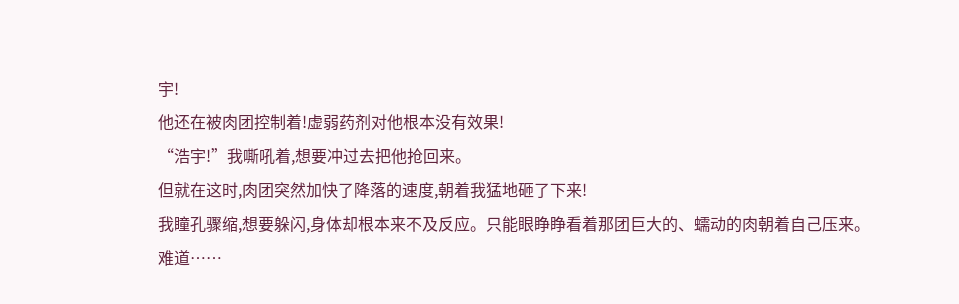宇!
他还在被肉团控制着!虚弱药剂对他根本没有效果!
“浩宇!”我嘶吼着,想要冲过去把他抢回来。
但就在这时,肉团突然加快了降落的速度,朝着我猛地砸了下来!
我瞳孔骤缩,想要躲闪,身体却根本来不及反应。只能眼睁睁看着那团巨大的、蠕动的肉朝着自己压来。
难道……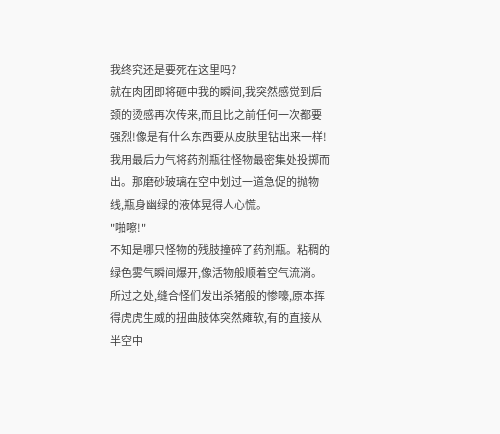我终究还是要死在这里吗?
就在肉团即将砸中我的瞬间,我突然感觉到后颈的烫感再次传来,而且比之前任何一次都要强烈!像是有什么东西要从皮肤里钻出来一样!
我用最后力气将药剂瓶往怪物最密集处投掷而出。那磨砂玻璃在空中划过一道急促的抛物线,瓶身幽绿的液体晃得人心慌。
"啪嚓!"
不知是哪只怪物的残肢撞碎了药剂瓶。粘稠的绿色雾气瞬间爆开,像活物般顺着空气流淌。所过之处,缝合怪们发出杀猪般的惨嚎,原本挥得虎虎生威的扭曲肢体突然瘫软,有的直接从半空中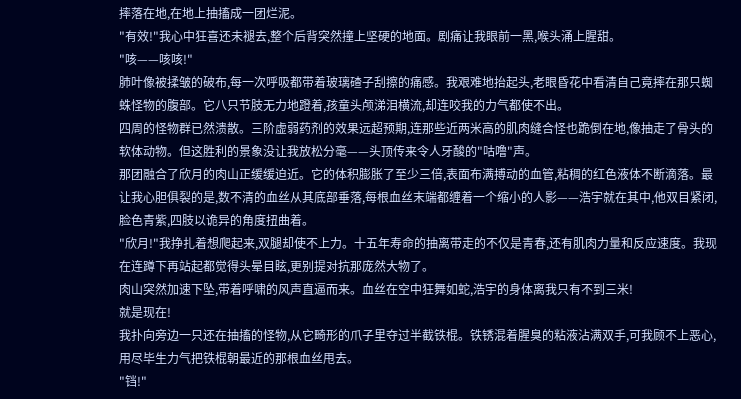摔落在地,在地上抽搐成一团烂泥。
"有效!"我心中狂喜还未褪去,整个后背突然撞上坚硬的地面。剧痛让我眼前一黑,喉头涌上腥甜。
"咳——咳咳!"
肺叶像被揉皱的破布,每一次呼吸都带着玻璃碴子刮擦的痛感。我艰难地抬起头,老眼昏花中看清自己竟摔在那只蜘蛛怪物的腹部。它八只节肢无力地蹬着,孩童头颅涕泪横流,却连咬我的力气都使不出。
四周的怪物群已然溃散。三阶虚弱药剂的效果远超预期,连那些近两米高的肌肉缝合怪也跪倒在地,像抽走了骨头的软体动物。但这胜利的景象没让我放松分毫——头顶传来令人牙酸的"咕噜"声。
那团融合了欣月的肉山正缓缓迫近。它的体积膨胀了至少三倍,表面布满搏动的血管,粘稠的红色液体不断滴落。最让我心胆俱裂的是,数不清的血丝从其底部垂落,每根血丝末端都缠着一个缩小的人影——浩宇就在其中,他双目紧闭,脸色青紫,四肢以诡异的角度扭曲着。
"欣月!"我挣扎着想爬起来,双腿却使不上力。十五年寿命的抽离带走的不仅是青春,还有肌肉力量和反应速度。我现在连蹲下再站起都觉得头晕目眩,更别提对抗那庞然大物了。
肉山突然加速下坠,带着呼啸的风声直逼而来。血丝在空中狂舞如蛇,浩宇的身体离我只有不到三米!
就是现在!
我扑向旁边一只还在抽搐的怪物,从它畸形的爪子里夺过半截铁棍。铁锈混着腥臭的粘液沾满双手,可我顾不上恶心,用尽毕生力气把铁棍朝最近的那根血丝甩去。
"铛!"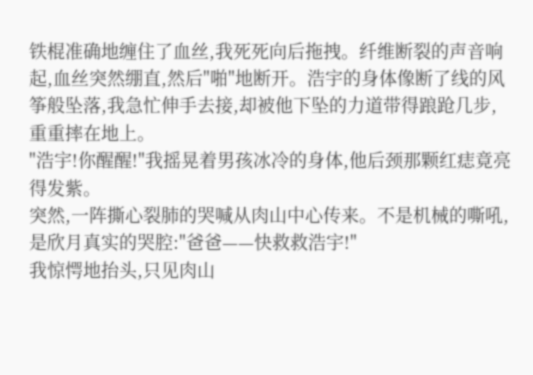铁棍准确地缠住了血丝,我死死向后拖拽。纤维断裂的声音响起,血丝突然绷直,然后"啪"地断开。浩宇的身体像断了线的风筝般坠落,我急忙伸手去接,却被他下坠的力道带得踉跄几步,重重摔在地上。
"浩宇!你醒醒!"我摇晃着男孩冰冷的身体,他后颈那颗红痣竟亮得发紫。
突然,一阵撕心裂肺的哭喊从肉山中心传来。不是机械的嘶吼,是欣月真实的哭腔:"爸爸——快救救浩宇!"
我惊愕地抬头,只见肉山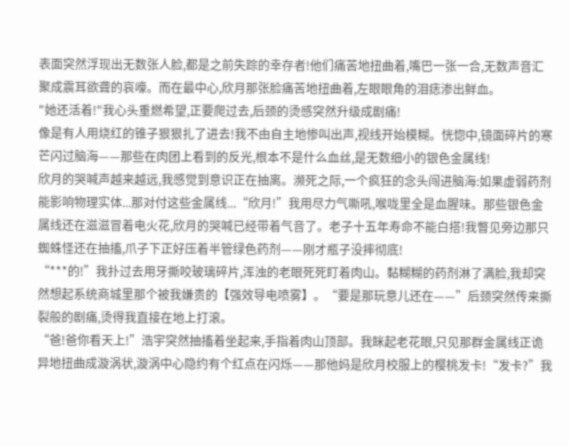表面突然浮现出无数张人脸,都是之前失踪的幸存者!他们痛苦地扭曲着,嘴巴一张一合,无数声音汇聚成震耳欲聋的哀嚎。而在最中心,欣月那张脸痛苦地扭曲着,左眼眼角的泪痣渗出鲜血。
"她还活着!"我心头重燃希望,正要爬过去,后颈的烫感突然升级成剧痛!
像是有人用烧红的锥子狠狠扎了进去!我不由自主地惨叫出声,视线开始模糊。恍惚中,镜面碎片的寒芒闪过脑海——那些在肉团上看到的反光,根本不是什么血丝,是无数细小的银色金属线!
欣月的哭喊声越来越远,我感觉到意识正在抽离。濒死之际,一个疯狂的念头闯进脑海:如果虚弱药剂能影响物理实体...那对付这些金属线...“欣月!”我用尽力气嘶吼,喉咙里全是血腥味。那些银色金属线还在滋滋冒着电火花,欣月的哭喊已经带着气音了。老子十五年寿命不能白搭!我瞥见旁边那只蜘蛛怪还在抽搐,爪子下正好压着半管绿色药剂——刚才瓶子没摔彻底!
“***的!”我扑过去用牙撕咬玻璃碎片,浑浊的老眼死死盯着肉山。黏糊糊的药剂淋了满脸,我却突然想起系统商城里那个被我嫌贵的【强效导电喷雾】。“要是那玩意儿还在——”后颈突然传来撕裂般的剧痛,烫得我直接在地上打滚。
“爸!爸你看天上!”浩宇突然抽搐着坐起来,手指着肉山顶部。我眯起老花眼,只见那群金属线正诡异地扭曲成漩涡状,漩涡中心隐约有个红点在闪烁——那他妈是欣月校服上的樱桃发卡!“发卡?”我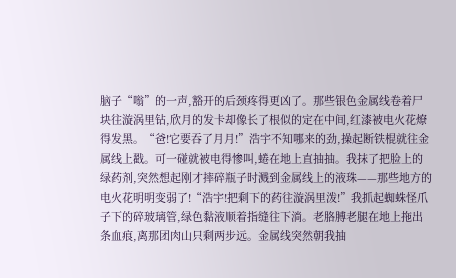脑子“嗡”的一声,豁开的后颈疼得更凶了。那些银色金属线卷着尸块往漩涡里钻,欣月的发卡却像长了根似的定在中间,红漆被电火花燎得发黑。“爸!它要吞了月月!”浩宇不知哪来的劲,操起断铁棍就往金属线上戳。可一碰就被电得惨叫,蜷在地上直抽抽。我抹了把脸上的绿药剂,突然想起刚才摔碎瓶子时溅到金属线上的液珠——那些地方的电火花明明变弱了!“浩宇!把剩下的药往漩涡里泼!”我抓起蜘蛛怪爪子下的碎玻璃管,绿色黏液顺着指缝往下淌。老胳膊老腿在地上拖出条血痕,离那团肉山只剩两步远。金属线突然朝我抽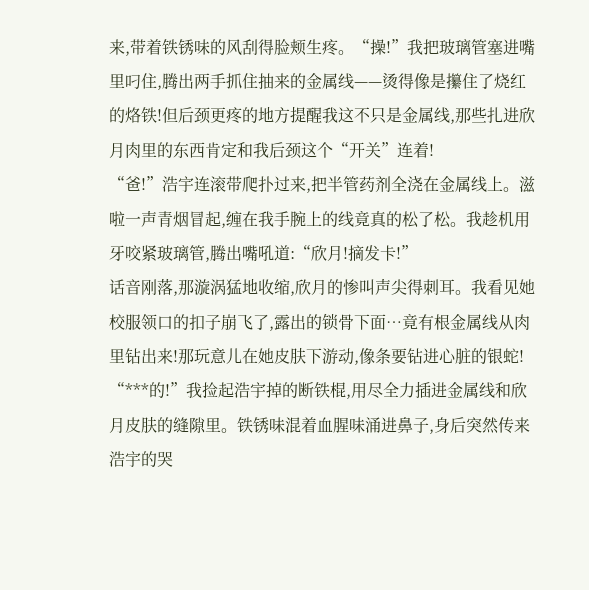来,带着铁锈味的风刮得脸颊生疼。“操!”我把玻璃管塞进嘴里叼住,腾出两手抓住抽来的金属线——烫得像是攥住了烧红的烙铁!但后颈更疼的地方提醒我这不只是金属线,那些扎进欣月肉里的东西肯定和我后颈这个“开关”连着!
“爸!”浩宇连滚带爬扑过来,把半管药剂全浇在金属线上。滋啦一声青烟冒起,缠在我手腕上的线竟真的松了松。我趁机用牙咬紧玻璃管,腾出嘴吼道:“欣月!摘发卡!”
话音刚落,那漩涡猛地收缩,欣月的惨叫声尖得刺耳。我看见她校服领口的扣子崩飞了,露出的锁骨下面…竟有根金属线从肉里钻出来!那玩意儿在她皮肤下游动,像条要钻进心脏的银蛇!
“***的!”我捡起浩宇掉的断铁棍,用尽全力插进金属线和欣月皮肤的缝隙里。铁锈味混着血腥味涌进鼻子,身后突然传来浩宇的哭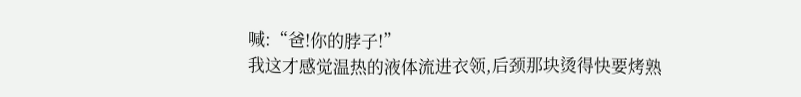喊:“爸!你的脖子!”
我这才感觉温热的液体流进衣领,后颈那块烫得快要烤熟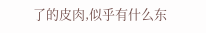了的皮肉,似乎有什么东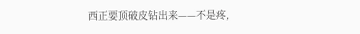西正要顶破皮钻出来——不是疼,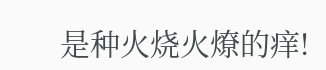是种火烧火燎的痒!